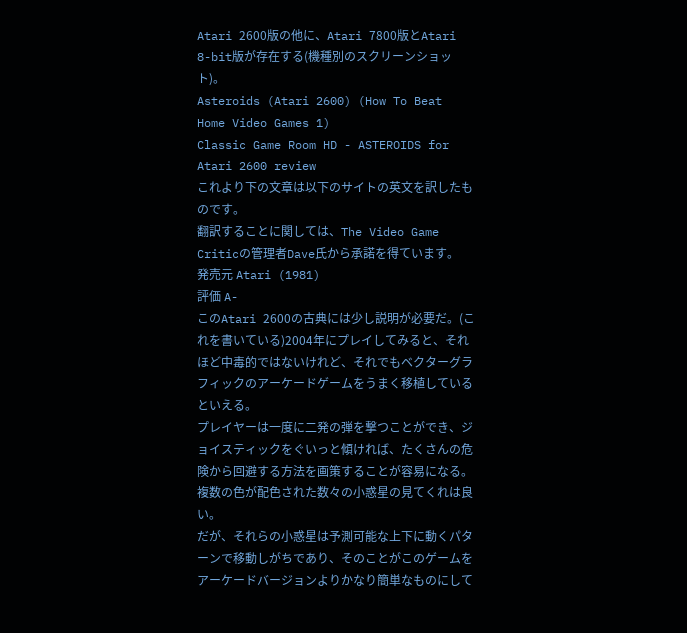Atari 2600版の他に、Atari 7800版とAtari 8-bit版が存在する(機種別のスクリーンショット)。
Asteroids (Atari 2600) (How To Beat Home Video Games 1)
Classic Game Room HD - ASTEROIDS for Atari 2600 review
これより下の文章は以下のサイトの英文を訳したものです。
翻訳することに関しては、The Video Game Criticの管理者Dave氏から承諾を得ています。
発売元 Atari (1981)
評価 A-
このAtari 2600の古典には少し説明が必要だ。(これを書いている)2004年にプレイしてみると、それほど中毒的ではないけれど、それでもベクターグラフィックのアーケードゲームをうまく移植しているといえる。
プレイヤーは一度に二発の弾を撃つことができ、ジョイスティックをぐいっと傾ければ、たくさんの危険から回避する方法を画策することが容易になる。
複数の色が配色された数々の小惑星の見てくれは良い。
だが、それらの小惑星は予測可能な上下に動くパターンで移動しがちであり、そのことがこのゲームをアーケードバージョンよりかなり簡単なものにして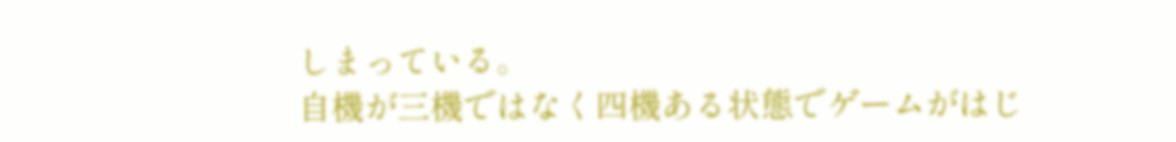しまっている。
自機が三機ではなく四機ある状態でゲームがはじ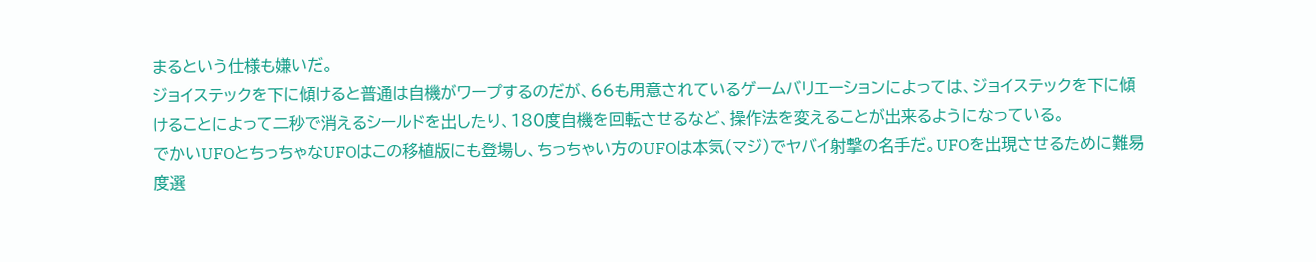まるという仕様も嫌いだ。
ジョイステックを下に傾けると普通は自機がワープするのだが、66も用意されているゲームバリエーションによっては、ジョイステックを下に傾けることによって二秒で消えるシールドを出したり、180度自機を回転させるなど、操作法を変えることが出来るようになっている。
でかいUFOとちっちゃなUFOはこの移植版にも登場し、ちっちゃい方のUFOは本気(マジ)でヤバイ射撃の名手だ。UFOを出現させるために難易度選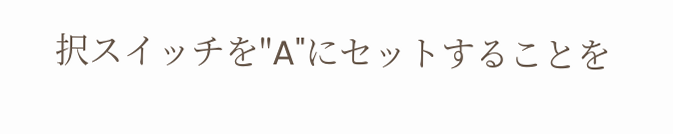択スイッチを"A"にセットすることを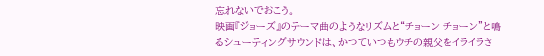忘れないでおこう。
映画『ジョーズ』のテーマ曲のようなリズムと“チョーン チョーン”と鳴るシューティングサウンドは、かつていつもウチの親父をイライラさ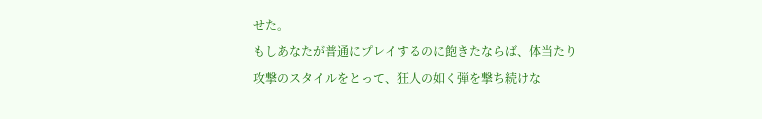せた。
もしあなたが普通にプレイするのに飽きたならば、体当たり攻撃のスタイルをとって、狂人の如く弾を撃ち続けな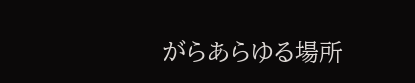がらあらゆる場所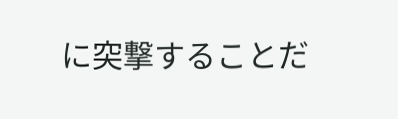に突撃することだ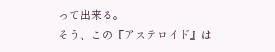って出来る。
そう、この『アステロイド』は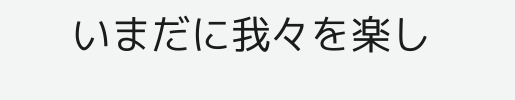いまだに我々を楽し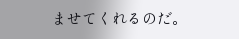ませてくれるのだ。